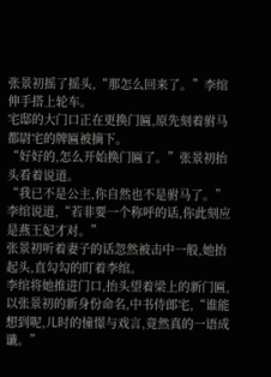张景初摇了摇头,“那怎么回来了。”李绾伸手搭上轮车。
宅邸的大门口正在更换门匾,原先刻着驸马都尉宅的牌匾被摘下。
“好好的,怎么开始换门匾了。”张景初抬头看着说道。
“我已不是公主,你自然也不是驸马了。”李绾说道,“若非要一个称呼的话,你此刻应是燕王妃才对。”
张景初听着妻子的话忽然被击中一般,她抬起头,直勾勾的盯着李绾。
李绾将她推进门口,抬头望着梁上的新门匾,以张景初的新身份命名,中书侍郎宅,“谁能想到呢,儿时的憧憬与戏言,竟然真的一语成谶。”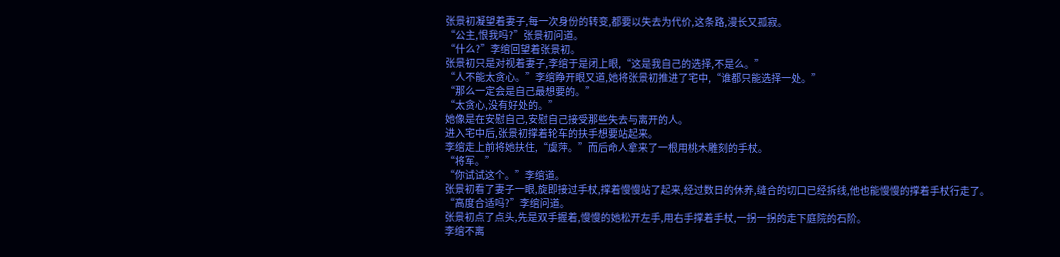张景初凝望着妻子,每一次身份的转变,都要以失去为代价,这条路,漫长又孤寂。
“公主,恨我吗?”张景初问道。
“什么?”李绾回望着张景初。
张景初只是对视着妻子,李绾于是闭上眼,“这是我自己的选择,不是么。”
“人不能太贪心。”李绾睁开眼又道,她将张景初推进了宅中,“谁都只能选择一处。”
“那么一定会是自己最想要的。”
“太贪心,没有好处的。”
她像是在安慰自己,安慰自己接受那些失去与离开的人。
进入宅中后,张景初撑着轮车的扶手想要站起来。
李绾走上前将她扶住,“虞萍。”而后命人拿来了一根用桃木雕刻的手杖。
“将军。”
“你试试这个。”李绾道。
张景初看了妻子一眼,旋即接过手杖,撑着慢慢站了起来,经过数日的休养,缝合的切口已经拆线,他也能慢慢的撑着手杖行走了。
“高度合适吗?”李绾问道。
张景初点了点头,先是双手握着,慢慢的她松开左手,用右手撑着手杖,一拐一拐的走下庭院的石阶。
李绾不离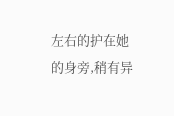左右的护在她的身旁,稍有异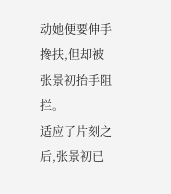动她便要伸手搀扶,但却被张景初抬手阻拦。
适应了片刻之后,张景初已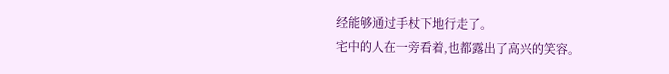经能够通过手杖下地行走了。
宅中的人在一旁看着,也都露出了高兴的笑容。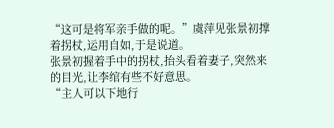“这可是将军亲手做的呢。”虞萍见张景初撑着拐杖,运用自如,于是说道。
张景初握着手中的拐杖,抬头看着妻子,突然来的目光,让李绾有些不好意思。
“主人可以下地行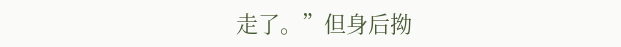走了。”但身后拗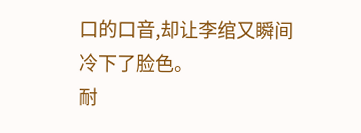口的口音,却让李绾又瞬间冷下了脸色。
耐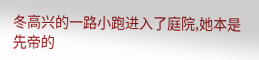冬高兴的一路小跑进入了庭院,她本是先帝的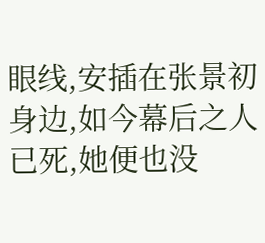眼线,安插在张景初身边,如今幕后之人已死,她便也没